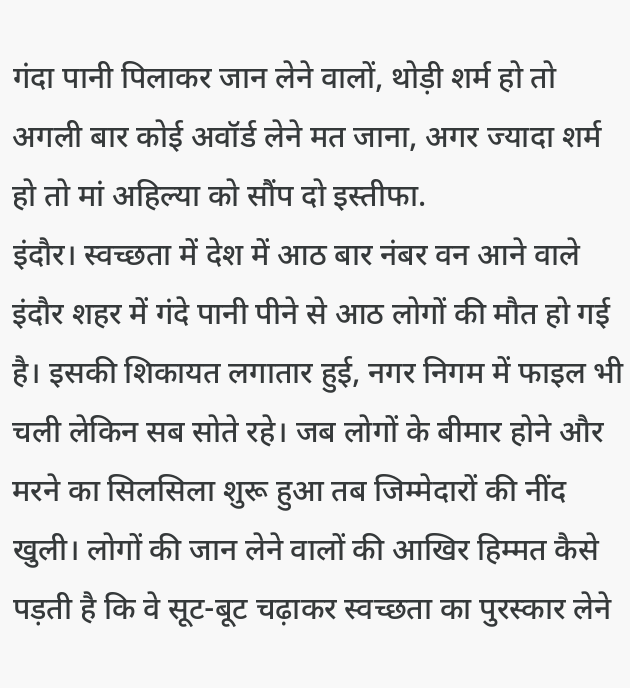गंदा पानी पिलाकर जान लेने वालों, थोड़ी शर्म हो तो अगली बार कोई अवॉर्ड लेने मत जाना, अगर ज्यादा शर्म हो तो मां अहिल्या को सौंप दो इस्तीफा.
इंदौर। स्वच्छता में देश में आठ बार नंबर वन आने वाले इंदौर शहर में गंदे पानी पीने से आठ लोगों की मौत हो गई है। इसकी शिकायत लगातार हुई, नगर निगम में फाइल भी चली लेकिन सब सोते रहे। जब लोगों के बीमार होने और मरने का सिलसिला शुरू हुआ तब जिम्मेदारों की नींद खुली। लोगों की जान लेने वालों की आखिर हिम्मत कैसे पड़ती है कि वे सूट-बूट चढ़ाकर स्वच्छता का पुरस्कार लेने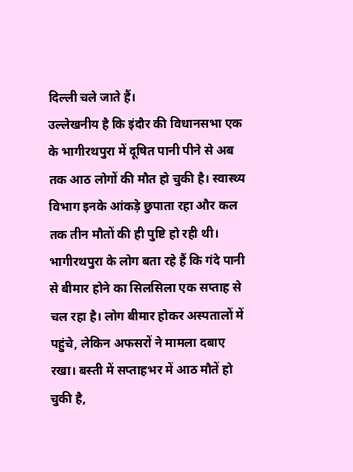दिल्ली चले जाते हैं।
उल्लेखनीय है कि इंदौर की विधानसभा एक के भागीरथपुरा में दूषित पानी पीने से अब तक आठ लोगों की मौत हो चुकी है। स्वास्थ्य विभाग इनके आंकड़े छुपाता रहा और कल तक तीन मौतों की ही पुष्टि हो रही थी। भागीरथपुरा के लोग बता रहे हैं कि गंदे पानी से बीमार होने का सिलसिला एक सप्ताह से चल रहा है। लोग बीमार होकर अस्पतालों में पहुंचे, लेकिन अफसरों ने मामला दबाए रखा। बस्ती में सप्ताहभर में आठ मौतें हो चुकी है,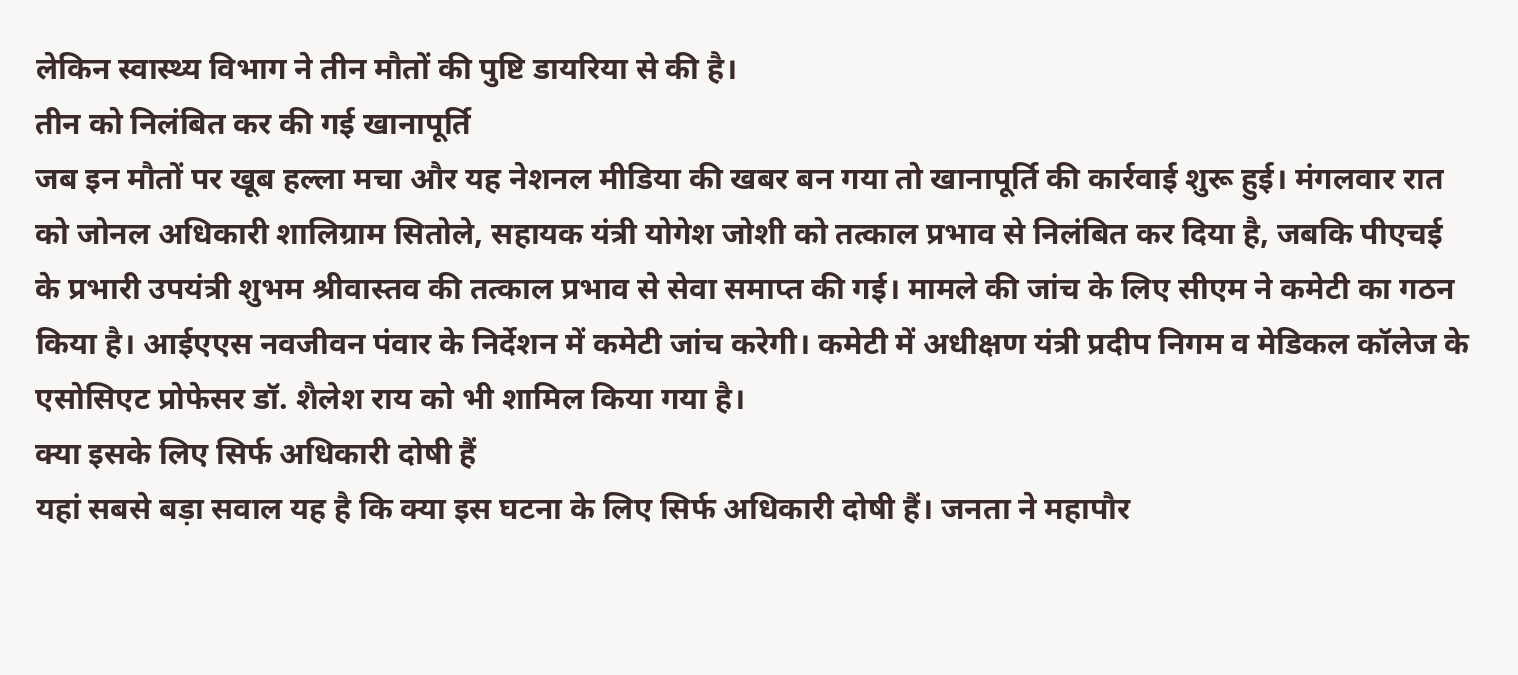लेकिन स्वास्थ्य विभाग ने तीन मौतों की पुष्टि डायरिया से की है।
तीन को निलंबित कर की गई खानापूर्ति
जब इन मौतों पर खूब हल्ला मचा और यह नेशनल मीडिया की खबर बन गया तो खानापूर्ति की कार्रवाई शुरू हुई। मंगलवार रात को जोनल अधिकारी शालिग्राम सितोले, सहायक यंत्री योगेश जोशी को तत्काल प्रभाव से निलंबित कर दिया है, जबकि पीएचई के प्रभारी उपयंत्री शुभम श्रीवास्तव की तत्काल प्रभाव से सेवा समाप्त की गई। मामले की जांच के लिए सीएम ने कमेटी का गठन किया है। आईएएस नवजीवन पंवार के निर्देशन में कमेटी जांच करेगी। कमेटी में अधीक्षण यंत्री प्रदीप निगम व मेडिकल कॉलेज के एसोसिएट प्रोफेसर डॉ. शैलेश राय को भी शामिल किया गया है।
क्या इसके लिए सिर्फ अधिकारी दोषी हैं
यहां सबसे बड़ा सवाल यह है कि क्या इस घटना के लिए सिर्फ अधिकारी दोषी हैं। जनता ने महापौर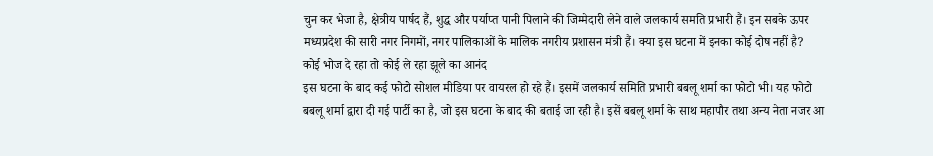चुन कर भेजा है, क्षेत्रीय पार्षद हैं, शुद्ध और पर्याप्त पानी पिलाने की जिम्मेदारी लेने वाले जलकार्य समति प्रभारी हैं। इन सबके ऊपर मध्यप्रदेश की सारी नगर निगमों, नगर पालिकाओं के मालिक नगरीय प्रशासन मंत्री हैं। क्या इस घटना में इनका कोई दोष नहीं है?
कोई भोज दे रहा तो कोई ले रहा झूले का आनंद
इस घटना के बाद कई फोटो सोशल मीडिया पर वायरल हो रहे हैं। इसमें जलकार्य समिति प्रभारी बबलू शर्मा का फोटो भी। यह फोटो बबलू शर्मा द्वारा दी गई पार्टी का है, जो इस घटना के बाद की बताई जा रही है। इसें बबलू शर्मा के साथ महापौर तथा अन्य नेता नजर आ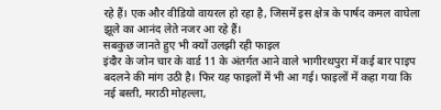रहे हैं। एक और वीडियो वायरल हो रहा है, जिसमें इस क्षेत्र के पार्षद कमल वाघेला झूले का आनंद लेते नजर आ रहे हैं।
सबकुछ जानते हुए भी क्यों उलझी रही फाइल
इंदौर के जोन चार के वार्ड 11 के अंतर्गत आने वाले भागीरथपुरा में कई बार पाइप बदलने की मांग उठी है। फिर यह फाइलों में भी आ गई। फाइलों में कहा गया कि नई बस्ती, मराठी मोहल्ला,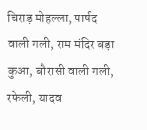चिराड़ मोहल्ला, पार्षद वाली गली, राम मंदिर बड़ा कुआ, बौरासी वाली गली, रफेली, यादव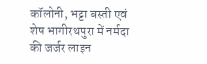कॉलोनी, भट्टा बस्ती एवं शेष भागीरथपुरा में नर्मदा की जर्जर लाइन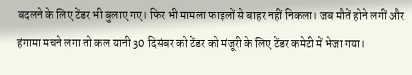बदलने के लिए टेंडर भी बुलाए गए। फिर भी मामला फाइलों से बाहर नहीं निकला। जब मौतें होने लगीं और हंगामा मचने लगा तो कल यानी 30 दिसंबर को टेंडर को मंजूरी के लिए टेंडर कमेटी में भेजा गया।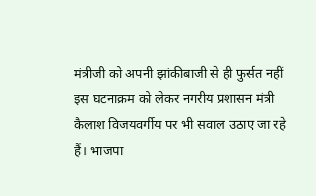मंत्रीजी को अपनी झांकीबाजी से ही फुर्सत नहीं
इस घटनाक्रम को लेकर नगरीय प्रशासन मंत्री कैलाश विजयवर्गीय पर भी सवाल उठाए जा रहे हैं। भाजपा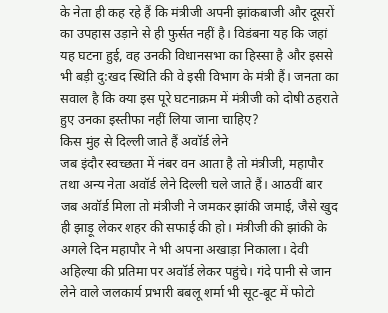के नेता ही कह रहे हैं कि मंत्रीजी अपनी झांकबाजी और दूसरों का उपहास उड़ाने से ही फुर्सत नहीं है। विडंबना यह कि जहां यह घटना हुई, वह उनकी विधानसभा का हिस्सा है और इससे भी बड़ी दु:खद स्थिति की वे इसी विभाग के मंत्री हैं। जनता का सवाल है कि क्या इस पूरे घटनाक्रम में मंत्रीजी को दोषी ठहराते हुए उनका इस्तीफा नहीं लिया जाना चाहिए?
किस मुंह से दिल्ली जाते हैं अवॉर्ड लेने
जब इंदौर स्वच्छता में नंबर वन आता है तो मंत्रीजी, महापौर तथा अन्य नेता अवॉर्ड लेने दिल्ली चले जाते हैं। आठवीं बार जब अवॉर्ड मिला तो मंत्रीजी ने जमकर झांकी जमाई, जैसे खुद ही झाड़ू लेकर शहर की सफाई की हो। मंत्रीजी की झांकी के अगले दिन महापौर ने भी अपना अखाड़ा निकाला। देवी अहिल्या की प्रतिमा पर अवॉर्ड लेकर पहुंचे। गंदे पानी से जान लेने वाले जलकार्य प्रभारी बबलू शर्मा भी सूट-बूट में फोटो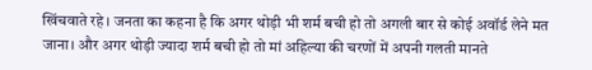खिंचवाते रहे। जनता का कहना है कि अगर थोड़ी भी शर्म बची हो तो अगली बार से कोई अवॉर्ड लेने मत जाना। और अगर थोड़ी ज्यादा शर्म बची हो तो मां अहिल्या की चरणों में अपनी गलती मानते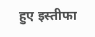हुए इस्तीफा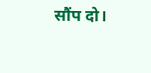सौंप दो।